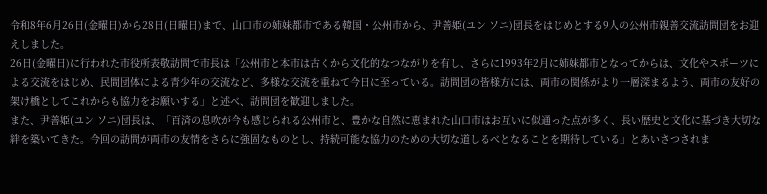令和8年6月26日(金曜日)から28日(日曜日)まで、山口市の姉妹都市である韓国・公州市から、尹善姫(ユン ソニ)団長をはじめとする9人の公州市親善交流訪問団をお迎えしました。
26日(金曜日)に行われた市役所表敬訪問で市長は「公州市と本市は古くから文化的なつながりを有し、さらに1993年2月に姉妹都市となってからは、文化やスポーツによる交流をはじめ、民間団体による青少年の交流など、多様な交流を重ねて今日に至っている。訪問団の皆様方には、両市の関係がより一層深まるよう、両市の友好の架け橋としてこれからも協力をお願いする」と述べ、訪問団を歓迎しました。
また、尹善姫(ユン ソニ)団長は、「百済の息吹が今も感じられる公州市と、豊かな自然に恵まれた山口市はお互いに似通った点が多く、長い歴史と文化に基づき大切な絆を築いてきた。今回の訪問が両市の友情をさらに強固なものとし、持続可能な協力のための大切な道しるべとなることを期待している」とあいさつされま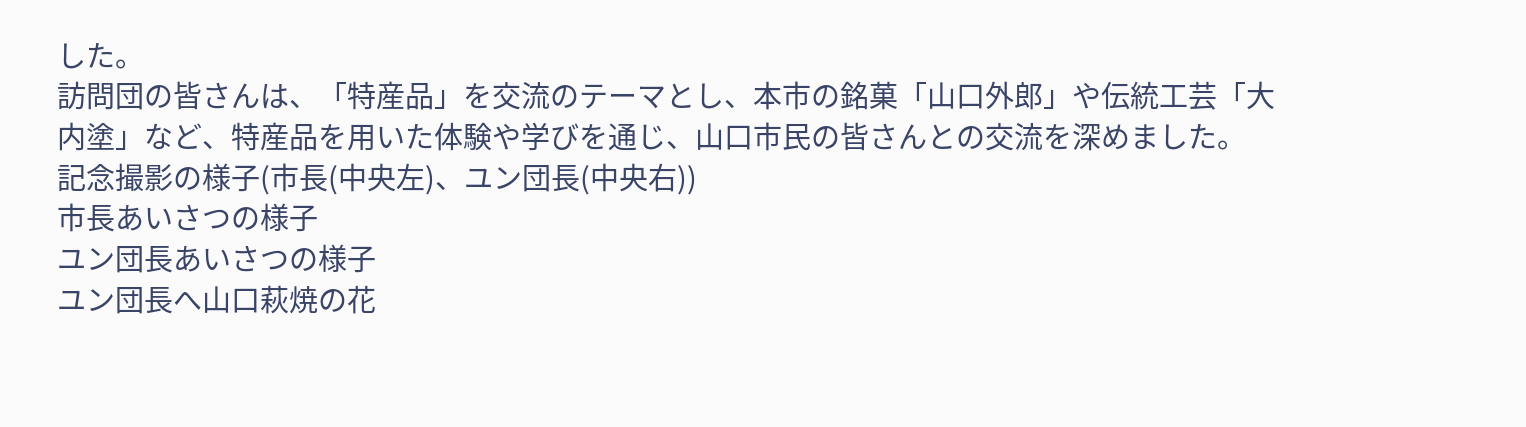した。
訪問団の皆さんは、「特産品」を交流のテーマとし、本市の銘菓「山口外郎」や伝統工芸「大内塗」など、特産品を用いた体験や学びを通じ、山口市民の皆さんとの交流を深めました。
記念撮影の様子(市長(中央左)、ユン団長(中央右))
市長あいさつの様子
ユン団長あいさつの様子
ユン団長へ山口萩焼の花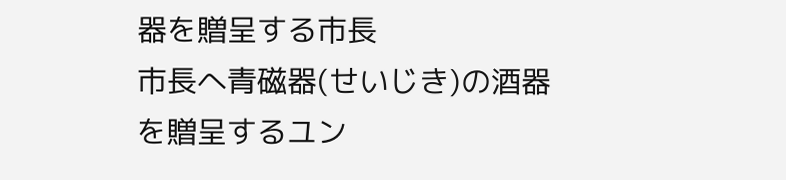器を贈呈する市長
市長へ青磁器(せいじき)の酒器を贈呈するユン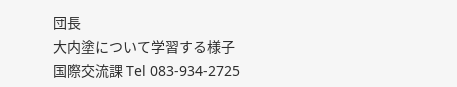団長
大内塗について学習する様子
国際交流課 Tel 083-934-2725